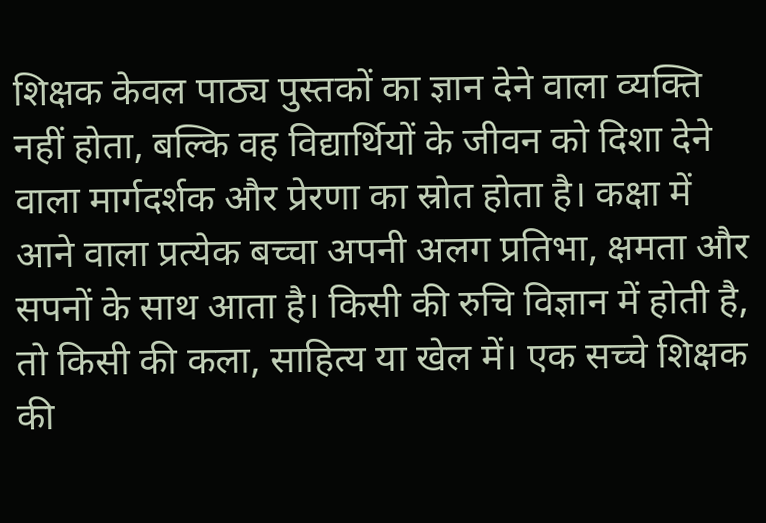शिक्षक केवल पाठ्य पुस्तकों का ज्ञान देने वाला व्यक्ति नहीं होता, बल्कि वह विद्यार्थियों के जीवन को दिशा देने वाला मार्गदर्शक और प्रेरणा का स्रोत होता है। कक्षा में आने वाला प्रत्येक बच्चा अपनी अलग प्रतिभा, क्षमता और सपनों के साथ आता है। किसी की रुचि विज्ञान में होती है, तो किसी की कला, साहित्य या खेल में। एक सच्चे शिक्षक की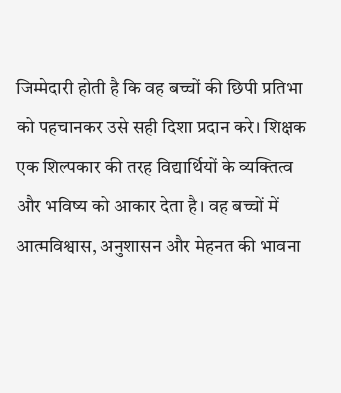जिम्मेदारी होती है कि वह बच्चों की छिपी प्रतिभा को पहचानकर उसे सही दिशा प्रदान करे। शिक्षक एक शिल्पकार की तरह विद्यार्थियों के व्यक्तित्व और भविष्य को आकार देता है। वह बच्चों में आत्मविश्वास, अनुशासन और मेहनत की भावना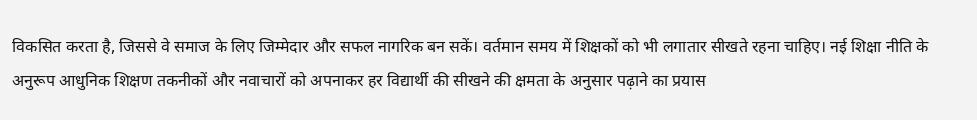विकसित करता है, जिससे वे समाज के लिए जिम्मेदार और सफल नागरिक बन सकें। वर्तमान समय में शिक्षकों को भी लगातार सीखते रहना चाहिए। नई शिक्षा नीति के अनुरूप आधुनिक शिक्षण तकनीकों और नवाचारों को अपनाकर हर विद्यार्थी की सीखने की क्षमता के अनुसार पढ़ाने का प्रयास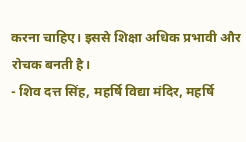करना चाहिए। इससे शिक्षा अधिक प्रभावी और रोचक बनती है।
- शिव दत्त सिंह, महर्षि विद्या मंदिर, महर्षि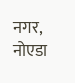नगर, नोएडा